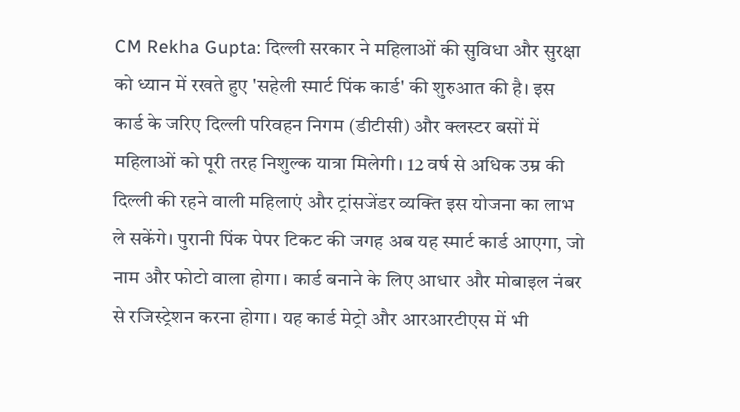CM Rekha Gupta: दिल्ली सरकार ने महिलाओं की सुविधा और सुरक्षा को ध्यान में रखते हुए 'सहेली स्मार्ट पिंक कार्ड' की शुरुआत की है। इस कार्ड के जरिए दिल्ली परिवहन निगम (डीटीसी) और क्लस्टर बसों में महिलाओं को पूरी तरह निशुल्क यात्रा मिलेगी। 12 वर्ष से अधिक उम्र की दिल्ली की रहने वाली महिलाएं और ट्रांसजेंडर व्यक्ति इस योजना का लाभ ले सकेंगे। पुरानी पिंक पेपर टिकट की जगह अब यह स्मार्ट कार्ड आएगा, जो नाम और फोटो वाला होगा। कार्ड बनाने के लिए आधार और मोबाइल नंबर से रजिस्ट्रेशन करना होगा। यह कार्ड मेट्रो और आरआरटीएस में भी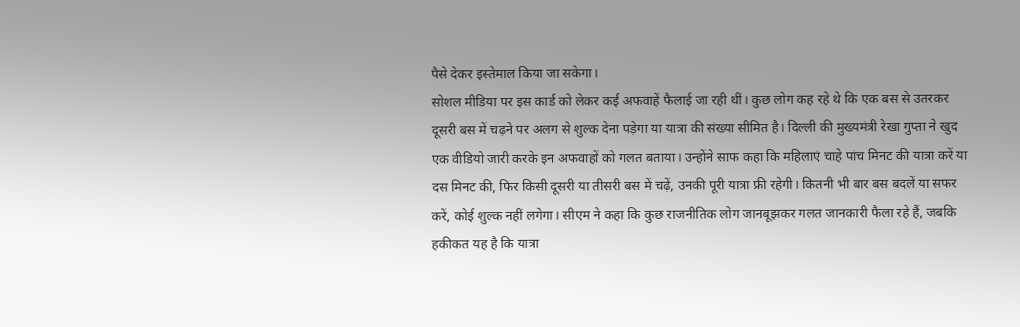पैसे देकर इस्तेमाल किया जा सकेगा।
सोशल मीडिया पर इस कार्ड को लेकर कई अफवाहें फैलाई जा रही थीं। कुछ लोग कह रहे थे कि एक बस से उतरकर दूसरी बस में चढ़ने पर अलग से शुल्क देना पड़ेगा या यात्रा की संख्या सीमित है। दिल्ली की मुख्यमंत्री रेखा गुप्ता ने खुद एक वीडियो जारी करके इन अफवाहों को गलत बताया। उन्होंने साफ कहा कि महिलाएं चाहे पांच मिनट की यात्रा करें या दस मिनट की, फिर किसी दूसरी या तीसरी बस में चढ़ें, उनकी पूरी यात्रा फ्री रहेगी। कितनी भी बार बस बदलें या सफर करें, कोई शुल्क नहीं लगेगा। सीएम ने कहा कि कुछ राजनीतिक लोग जानबूझकर गलत जानकारी फैला रहे हैं, जबकि हकीकत यह है कि यात्रा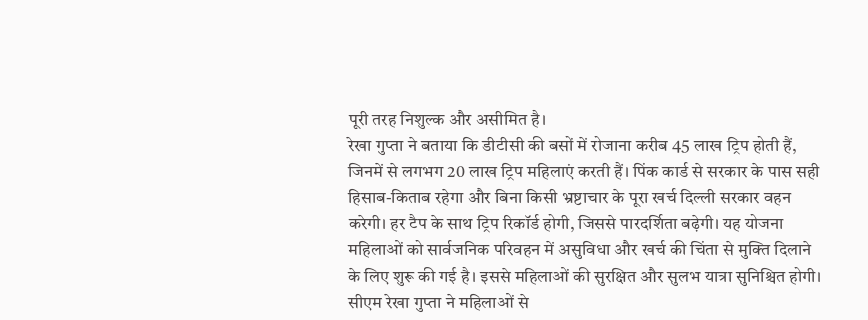पूरी तरह निशुल्क और असीमित है।
रेखा गुप्ता ने बताया कि डीटीसी की बसों में रोजाना करीब 45 लाख ट्रिप होती हैं, जिनमें से लगभग 20 लाख ट्रिप महिलाएं करती हैं। पिंक कार्ड से सरकार के पास सही हिसाब-किताब रहेगा और बिना किसी भ्रष्टाचार के पूरा खर्च दिल्ली सरकार वहन करेगी। हर टैप के साथ ट्रिप रिकॉर्ड होगी, जिससे पारदर्शिता बढ़ेगी। यह योजना महिलाओं को सार्वजनिक परिवहन में असुविधा और खर्च की चिंता से मुक्ति दिलाने के लिए शुरू की गई है। इससे महिलाओं की सुरक्षित और सुलभ यात्रा सुनिश्चित होगी।
सीएम रेखा गुप्ता ने महिलाओं से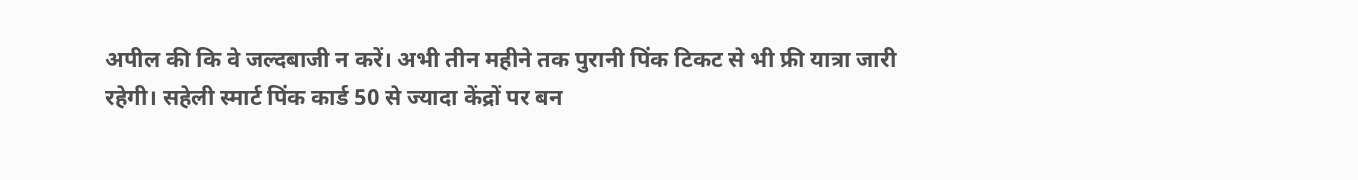अपील की कि वे जल्दबाजी न करें। अभी तीन महीने तक पुरानी पिंक टिकट से भी फ्री यात्रा जारी रहेगी। सहेली स्मार्ट पिंक कार्ड 50 से ज्यादा केंद्रों पर बन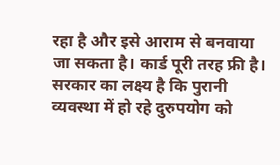रहा है और इसे आराम से बनवाया जा सकता है। कार्ड पूरी तरह फ्री है। सरकार का लक्ष्य है कि पुरानी व्यवस्था में हो रहे दुरुपयोग को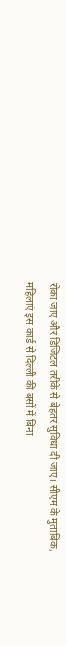रोका जाए और डिजिटल तरीके से बेहतर सुविधा दी जाए। सीएम के मुताबिक, महिलाएं इस कार्ड से दिल्ली की बसों में बिना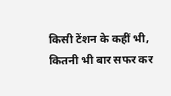किसी टेंशन के कहीं भी, कितनी भी बार सफर कर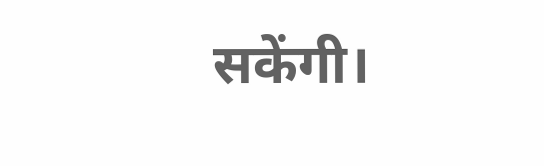सकेंगी।